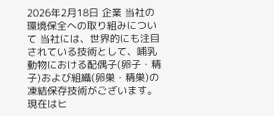2026年2月18日 企業 当社の環境保全への取り組みについて 当社には、世界的にも注目されている技術として、哺乳動物における配偶子(卵子・精子)および組織(卵巣・精巣)の凍結保存技術がございます。現在はヒ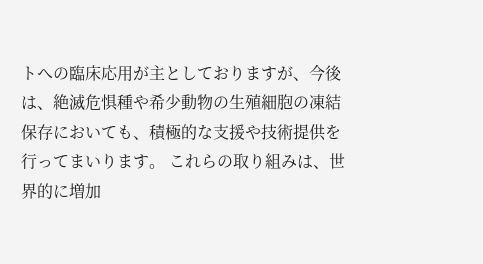トへの臨床応用が主としておりますが、今後は、絶滅危惧種や希少動物の生殖細胞の凍結保存においても、積極的な支援や技術提供を行ってまいります。 これらの取り組みは、世界的に増加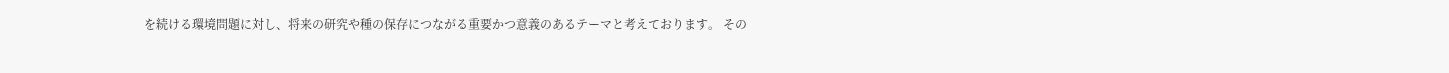を続ける環境問題に対し、将来の研究や種の保存につながる重要かつ意義のあるテーマと考えております。 その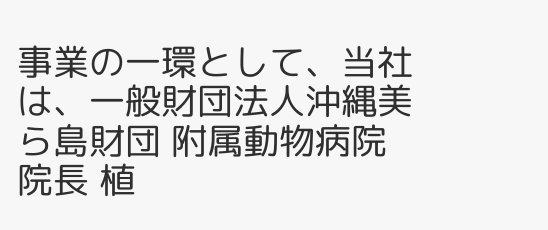事業の一環として、当社は、一般財団法人沖縄美ら島財団 附属動物病院 院長 植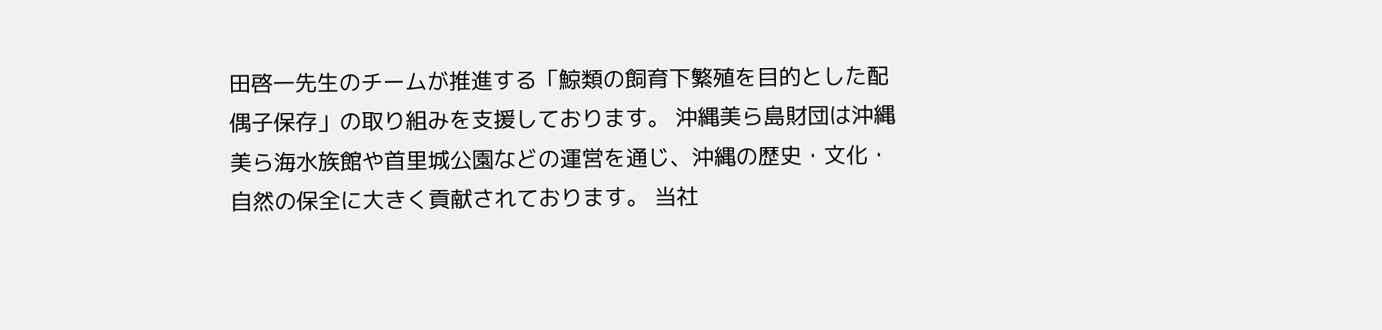田啓一先生のチームが推進する「鯨類の飼育下繁殖を目的とした配偶子保存」の取り組みを支援しております。 沖縄美ら島財団は沖縄美ら海水族館や首里城公園などの運営を通じ、沖縄の歴史・文化・自然の保全に大きく貢献されております。 当社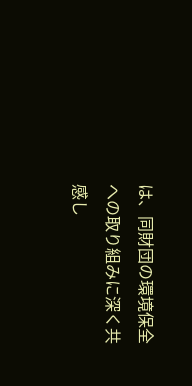は、同財団の環境保全への取り組みに深く共感し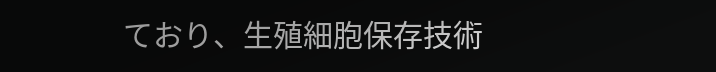ており、生殖細胞保存技術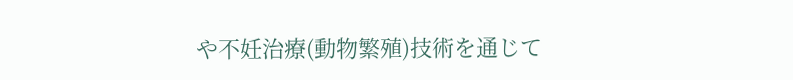や不妊治療(動物繁殖)技術を通じて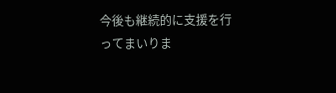今後も継続的に支援を行ってまいりま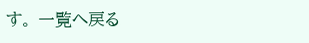す。 一覧へ戻る